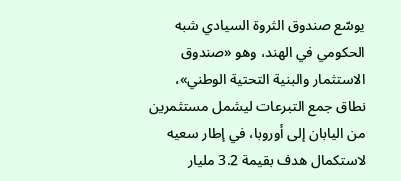يوسّع صندوق الثروة السيادي شبه الحكومي في الهند، وهو «صندوق الاستثمار والبنية التحتية الوطني»، نطاق جمع التبرعات ليشمل مستثمرين من اليابان إلى أوروبا، في إطار سعيه لاستكمال هدف بقيمة 3.2 مليار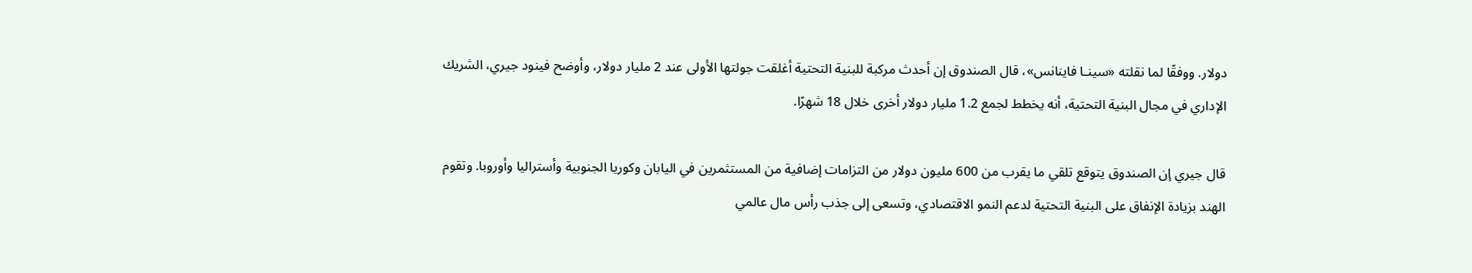دولار. ووفقًا لما نقلته «سينـا فاينانس»، قال الصندوق إن أحدث مركبة للبنية التحتية أغلقت جولتها الأولى عند 2 مليار دولار، وأوضح فينود جيري، الشريك الإداري في مجال البنية التحتية، أنه يخطط لجمع 1.2 مليار دولار أخرى خلال 18 شهرًا.

قال جيري إن الصندوق يتوقع تلقي ما يقرب من 600 مليون دولار من التزامات إضافية من المستثمرين في اليابان وكوريا الجنوبية وأستراليا وأوروبا. وتقوم الهند بزيادة الإنفاق على البنية التحتية لدعم النمو الاقتصادي، وتسعى إلى جذب رأس مال عالمي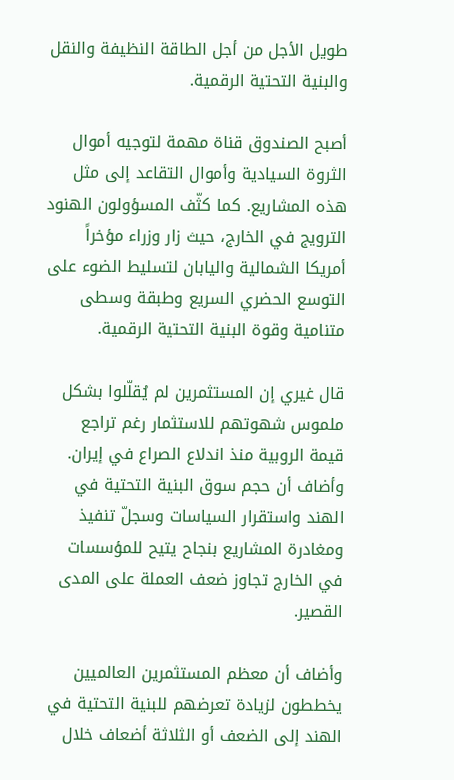طويل الأجل من أجل الطاقة النظيفة والنقل والبنية التحتية الرقمية.

أصبح الصندوق قناة مهمة لتوجيه أموال الثروة السيادية وأموال التقاعد إلى مثل هذه المشاريع. كما كثّف المسؤولون الهنود الترويج في الخارج، حيث زار وزراء مؤخراً أمريكا الشمالية واليابان لتسليط الضوء على التوسع الحضري السريع وطبقة وسطى متنامية وقوة البنية التحتية الرقمية.

قال غيري إن المستثمرين لم يُقلّلوا بشكل ملموس شهوتهم للاستثمار رغم تراجع قيمة الروبية منذ اندلاع الصراع في إيران. وأضاف أن حجم سوق البنية التحتية في الهند واستقرار السياسات وسجلّ تنفيذ ومغادرة المشاريع بنجاح يتيح للمؤسسات في الخارج تجاوز ضعف العملة على المدى القصير.

وأضاف أن معظم المستثمرين العالميين يخططون لزيادة تعرضهم للبنية التحتية في الهند إلى الضعف أو الثلاثة أضعاف خلال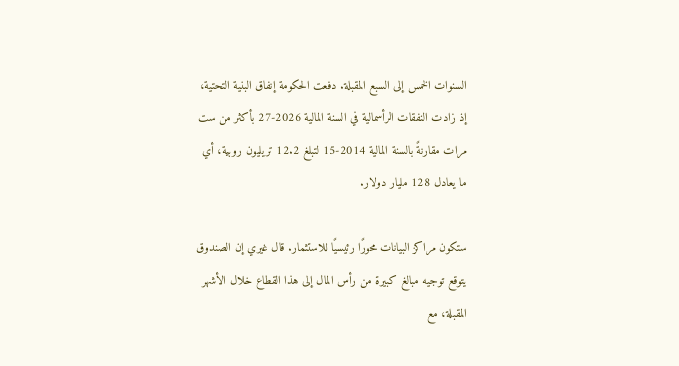السنوات الخمس إلى السبع المقبلة. دفعت الحكومة إنفاق البنية التحتية، إذ زادت النفقات الرأسمالية في السنة المالية 2026-27 بأكثر من ست مرات مقارنةً بالسنة المالية 2014-15 لتبلغ 12.2 تريليون روبية، أي ما يعادل 128 مليار دولار.

ستكون مراكز البيانات محورًا رئيسيًا للاستثمار. قال غيري إن الصندوق يتوقع توجيه مبالغ كبيرة من رأس المال إلى هذا القطاع خلال الأشهر المقبلة، مع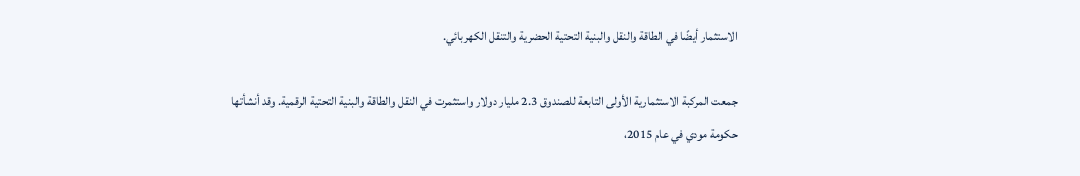الاستثمار أيضًا في الطاقة والنقل والبنية التحتية الحضرية والتنقل الكهربائي.

جمعت المركبة الاستثمارية الأولى التابعة للصندوق 2.3 مليار دولار واستثمرت في النقل والطاقة والبنية التحتية الرقمية. وقد أنشأتها حكومة مودي في عام 2015،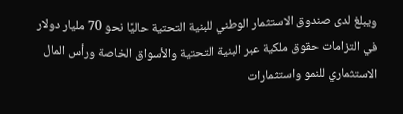ويبلغ لدى صندوق الاستثمار الوطني للبنية التحتية حاليًا نحو 70 مليار دولار في التزامات حقوق ملكية عبر البنية التحتية والأسواق الخاصة ورأس المال الاستثماري للنمو واستثمارات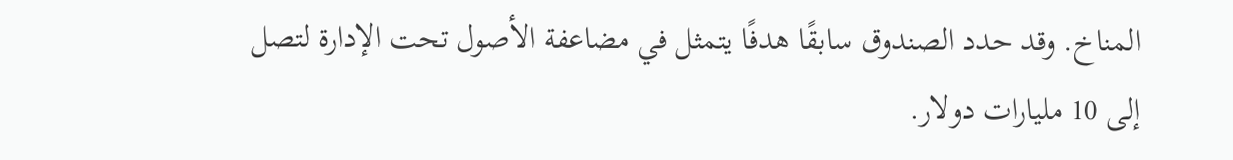المناخ. وقد حدد الصندوق سابقًا هدفًا يتمثل في مضاعفة الأصول تحت الإدارة لتصل إلى 10 مليارات دولار.